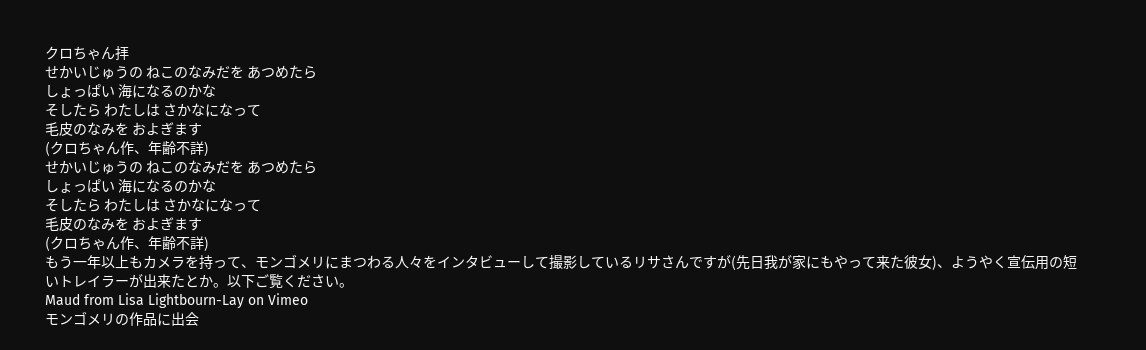クロちゃん拝
せかいじゅうの ねこのなみだを あつめたら
しょっぱい 海になるのかな
そしたら わたしは さかなになって
毛皮のなみを およぎます
(クロちゃん作、年齢不詳)
せかいじゅうの ねこのなみだを あつめたら
しょっぱい 海になるのかな
そしたら わたしは さかなになって
毛皮のなみを およぎます
(クロちゃん作、年齢不詳)
もう一年以上もカメラを持って、モンゴメリにまつわる人々をインタビューして撮影しているリサさんですが(先日我が家にもやって来た彼女)、ようやく宣伝用の短いトレイラーが出来たとか。以下ご覧ください。
Maud from Lisa Lightbourn-Lay on Vimeo
モンゴメリの作品に出会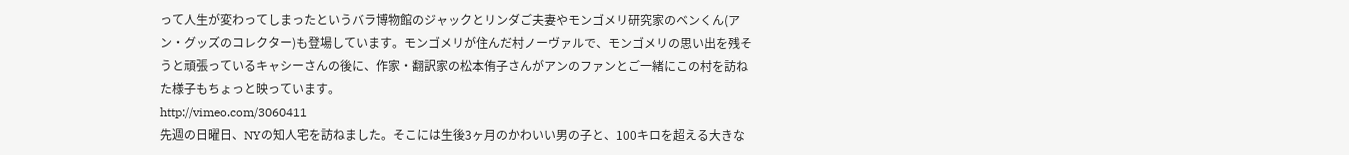って人生が変わってしまったというバラ博物館のジャックとリンダご夫妻やモンゴメリ研究家のベンくん(アン・グッズのコレクター)も登場しています。モンゴメリが住んだ村ノーヴァルで、モンゴメリの思い出を残そうと頑張っているキャシーさんの後に、作家・翻訳家の松本侑子さんがアンのファンとご一緒にこの村を訪ねた様子もちょっと映っています。
http://vimeo.com/3060411
先週の日曜日、NYの知人宅を訪ねました。そこには生後3ヶ月のかわいい男の子と、100キロを超える大きな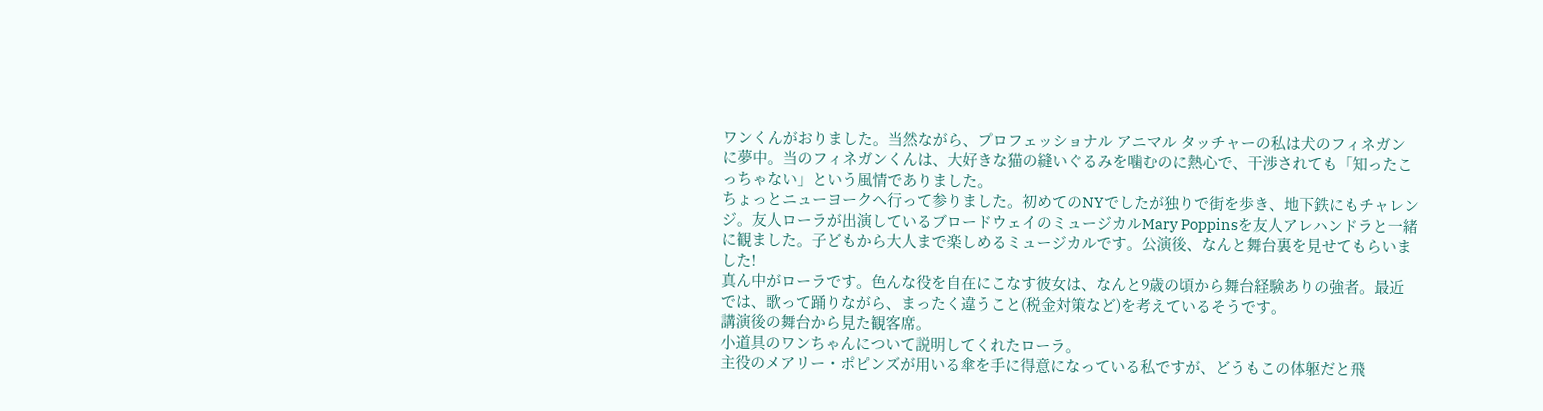ワンくんがおりました。当然ながら、プロフェッショナル アニマル タッチャーの私は犬のフィネガンに夢中。当のフィネガンくんは、大好きな猫の縫いぐるみを噛むのに熱心で、干渉されても「知ったこっちゃない」という風情でありました。
ちょっとニューヨークへ行って参りました。初めてのNYでしたが独りで街を歩き、地下鉄にもチャレンジ。友人ローラが出演しているブロードウェイのミュージカルMary Poppinsを友人アレハンドラと一緒に観ました。子どもから大人まで楽しめるミュージカルです。公演後、なんと舞台裏を見せてもらいました!
真ん中がローラです。色んな役を自在にこなす彼女は、なんと9歳の頃から舞台経験ありの強者。最近では、歌って踊りながら、まったく違うこと(税金対策など)を考えているそうです。
講演後の舞台から見た観客席。
小道具のワンちゃんについて説明してくれたローラ。
主役のメアリー・ポピンズが用いる傘を手に得意になっている私ですが、どうもこの体躯だと飛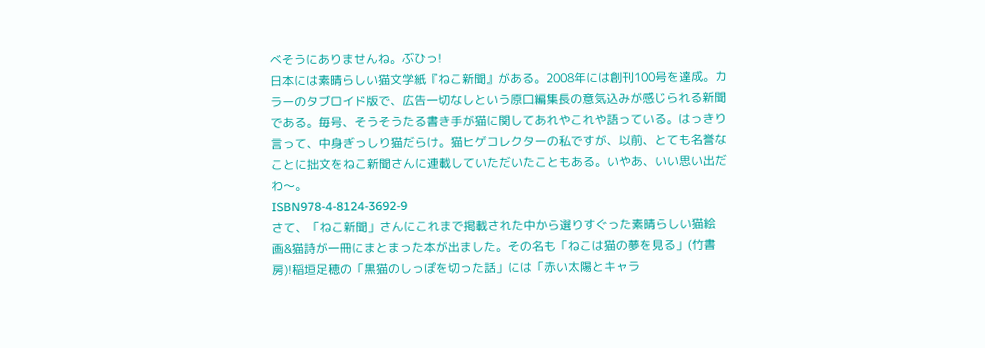べそうにありませんね。ぶひっ!
日本には素晴らしい猫文学紙『ねこ新聞』がある。2008年には創刊100号を達成。カラーのタブロイド版で、広告一切なしという原口編集長の意気込みが感じられる新聞である。毎号、そうそうたる書き手が猫に関してあれやこれや語っている。はっきり言って、中身ぎっしり猫だらけ。猫ヒゲコレクターの私ですが、以前、とても名誉なことに拙文をねこ新聞さんに連載していただいたこともある。いやあ、いい思い出だわ〜。
ISBN978-4-8124-3692-9
さて、「ねこ新聞」さんにこれまで掲載された中から選りすぐった素晴らしい猫絵画&猫詩が一冊にまとまった本が出ました。その名も「ねこは猫の夢を見る」(竹書房)!稲垣足穂の「黒猫のしっぽを切った話」には「赤い太陽とキャラ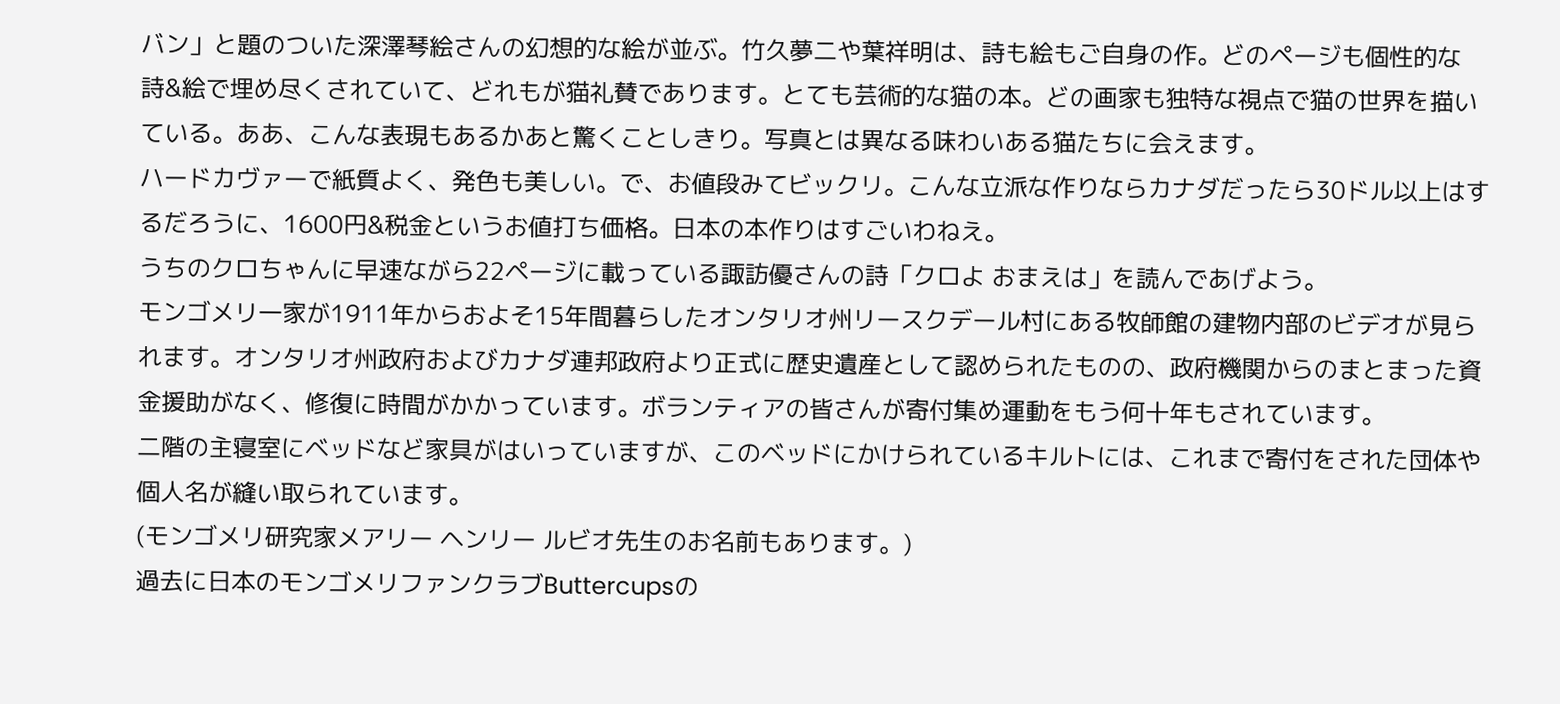バン」と題のついた深澤琴絵さんの幻想的な絵が並ぶ。竹久夢二や葉祥明は、詩も絵もご自身の作。どのページも個性的な詩&絵で埋め尽くされていて、どれもが猫礼賛であります。とても芸術的な猫の本。どの画家も独特な視点で猫の世界を描いている。ああ、こんな表現もあるかあと驚くことしきり。写真とは異なる味わいある猫たちに会えます。
ハードカヴァーで紙質よく、発色も美しい。で、お値段みてビックリ。こんな立派な作りならカナダだったら30ドル以上はするだろうに、1600円&税金というお値打ち価格。日本の本作りはすごいわねえ。
うちのクロちゃんに早速ながら22ページに載っている諏訪優さんの詩「クロよ おまえは」を読んであげよう。
モンゴメリ一家が1911年からおよそ15年間暮らしたオンタリオ州リースクデール村にある牧師館の建物内部のビデオが見られます。オンタリオ州政府およびカナダ連邦政府より正式に歴史遺産として認められたものの、政府機関からのまとまった資金援助がなく、修復に時間がかかっています。ボランティアの皆さんが寄付集め運動をもう何十年もされています。
二階の主寝室にベッドなど家具がはいっていますが、このベッドにかけられているキルトには、これまで寄付をされた団体や個人名が縫い取られています。
(モンゴメリ研究家メアリー ヘンリー ルビオ先生のお名前もあります。)
過去に日本のモンゴメリファンクラブButtercupsの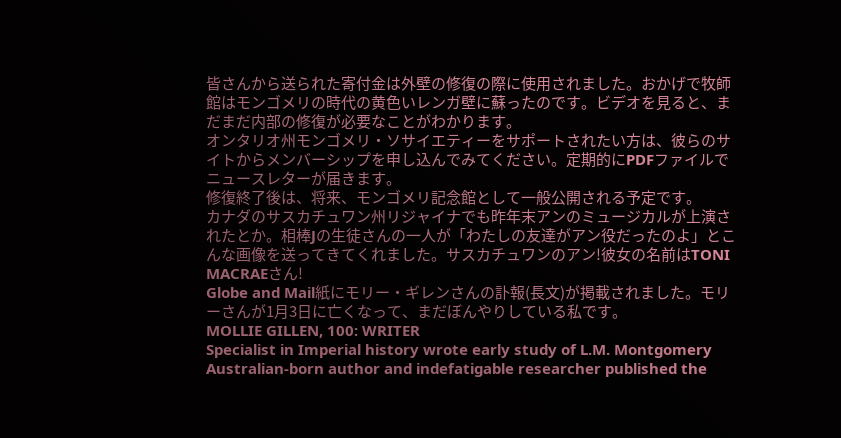皆さんから送られた寄付金は外壁の修復の際に使用されました。おかげで牧師館はモンゴメリの時代の黄色いレンガ壁に蘇ったのです。ビデオを見ると、まだまだ内部の修復が必要なことがわかります。
オンタリオ州モンゴメリ・ソサイエティーをサポートされたい方は、彼らのサイトからメンバーシップを申し込んでみてください。定期的にPDFファイルでニュースレターが届きます。
修復終了後は、将来、モンゴメリ記念館として一般公開される予定です。
カナダのサスカチュワン州リジャイナでも昨年末アンのミュージカルが上演されたとか。相棒Jの生徒さんの一人が「わたしの友達がアン役だったのよ」とこんな画像を送ってきてくれました。サスカチュワンのアン!彼女の名前はTONI MACRAEさん!
Globe and Mail紙にモリー・ギレンさんの訃報(長文)が掲載されました。モリーさんが1月3日に亡くなって、まだぼんやりしている私です。
MOLLIE GILLEN, 100: WRITER
Specialist in Imperial history wrote early study of L.M. Montgomery
Australian-born author and indefatigable researcher published the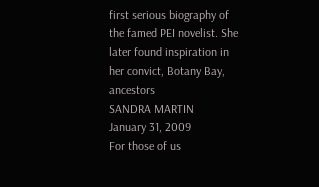first serious biography of the famed PEI novelist. She later found inspiration in her convict, Botany Bay, ancestors
SANDRA MARTIN
January 31, 2009
For those of us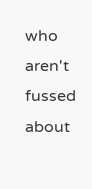who aren't fussed about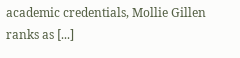academic credentials, Mollie Gillen ranks as [...]